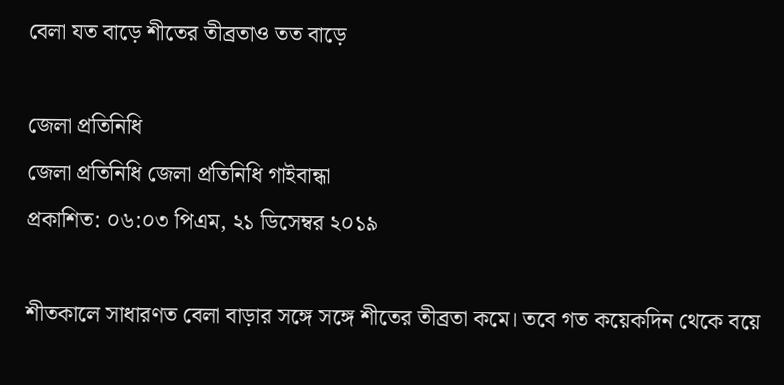বেলা যত বাড়ে শীতের তীব্রতাও তত বাড়ে

জেলা প্রতিনিধি
জেলা প্রতিনিধি জেলা প্রতিনিধি গাইবান্ধা
প্রকাশিত: ০৬:০৩ পিএম, ২১ ডিসেম্বর ২০১৯

শীতকালে সাধারণত বেলা বাড়ার সঙ্গে সঙ্গে শীতের তীব্রতা কমে। তবে গত কয়েকদিন থেকে বয়ে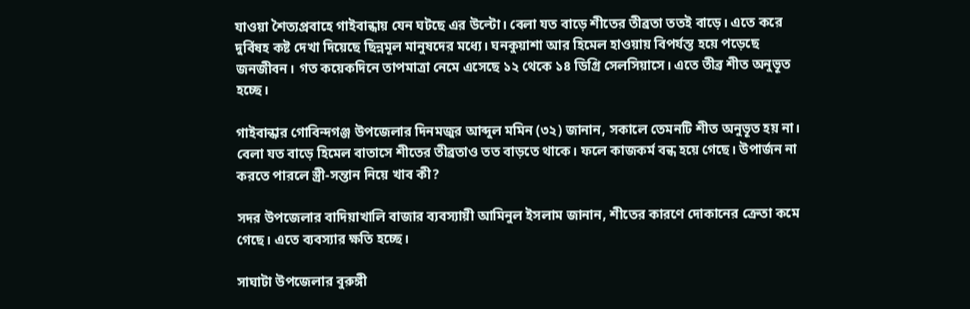যাওয়া শৈত্যপ্রবাহে গাইবান্ধায় যেন ঘটছে এর উল্টো। বেলা যত বাড়ে শীতের তীব্রতা ততই বাড়ে। এতে করে দুর্বিষহ কষ্ট দেখা দিয়েছে ছিন্নমূল মানুষদের মধ্যে। ঘনকুয়াশা আর হিমেল হাওয়ায় বিপর্যস্ত হয়ে পড়েছে জনজীবন। গত কয়েকদিনে তাপমাত্রা নেমে এসেছে ১২ থেকে ১৪ ডিগ্রি সেলসিয়াসে। এতে তীব্র শীত অনুভূত হচ্ছে।

গাইবান্ধার গোবিন্দগঞ্জ উপজেলার দিনমজুর আব্দুল মমিন (৩২) জানান, সকালে তেমনটি শীত অনুভূত হয় না। বেলা যত বাড়ে হিমেল বাতাসে শীতের তীব্রতাও তত বাড়তে থাকে। ফলে কাজকর্ম বন্ধ হয়ে গেছে। উপার্জন না করতে পারলে স্ত্রী-সন্তান নিয়ে খাব কী?

সদর উপজেলার বাদিয়াখালি বাজার ব্যবস্যায়ী আমিনুল ইসলাম জানান, শীতের কারণে দোকানের ক্রেতা কমে গেছে। এতে ব্যবস্যার ক্ষতি হচ্ছে।

সাঘাটা উপজেলার বুরুঙ্গী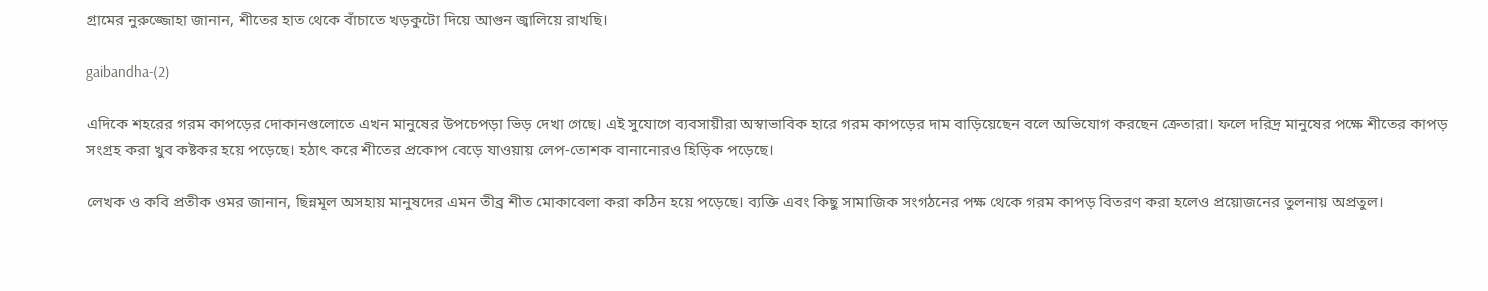গ্রামের নুরুজ্জোহা জানান, শীতের হাত থেকে বাঁচাতে খড়কুটো দিয়ে আগুন জ্বালিয়ে রাখছি।

gaibandha-(2)

এদিকে শহরের গরম কাপড়ের দোকানগুলোতে এখন মানুষের উপচেপড়া ভিড় দেখা গেছে। এই সুযোগে ব্যবসায়ীরা অস্বাভাবিক হারে গরম কাপড়ের দাম বাড়িয়েছেন বলে অভিযোগ করছেন ক্রেতারা। ফলে দরিদ্র মানুষের পক্ষে শীতের কাপড় সংগ্রহ করা খুব কষ্টকর হয়ে পড়েছে। হঠাৎ করে শীতের প্রকোপ বেড়ে যাওয়ায় লেপ-তোশক বানানোরও হিড়িক পড়েছে।

লেখক ও কবি প্রতীক ওমর জানান, ছিন্নমূল অসহায় মানুষদের এমন তীব্র শীত মোকাবেলা করা কঠিন হয়ে পড়েছে। ব্যক্তি এবং কিছু সামাজিক সংগঠনের পক্ষ থেকে গরম কাপড় বিতরণ করা হলেও প্রয়োজনের তুলনায় অপ্রতুল।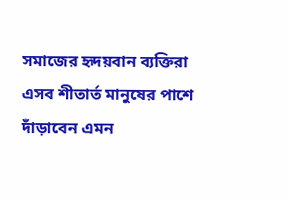সমাজের হৃদয়বান ব্যক্তিরা এসব শীতার্ত মানুষের পাশে দাঁড়াবেন এমন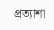প্রত্যাশা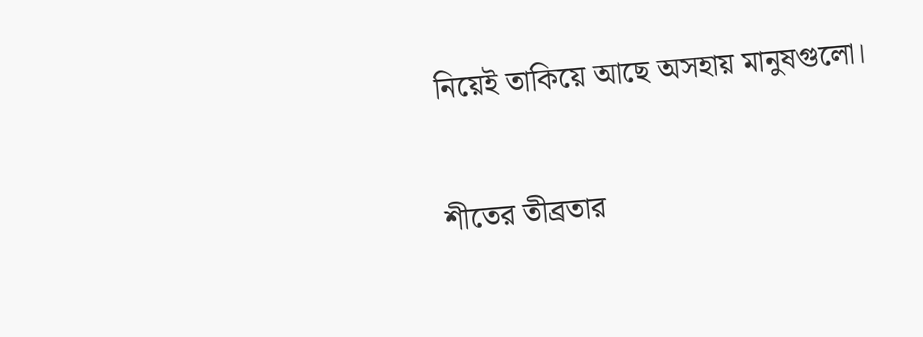নিয়েই তাকিয়ে আছে অসহায় মানুষগুলো।

শীতের তীব্রতার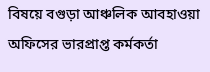বিষয়ে বগুড়া আঞ্চলিক আবহাওয়া অফিসের ভারপ্রাপ্ত কর্মকর্তা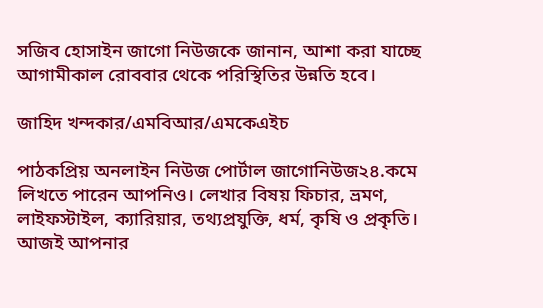সজিব হোসাইন জাগো নিউজকে জানান, আশা করা যাচ্ছে আগামীকাল রোববার থেকে পরিস্থিতির উন্নতি হবে।

জাহিদ খন্দকার/এমবিআর/এমকেএইচ

পাঠকপ্রিয় অনলাইন নিউজ পোর্টাল জাগোনিউজ২৪.কমে লিখতে পারেন আপনিও। লেখার বিষয় ফিচার, ভ্রমণ, লাইফস্টাইল, ক্যারিয়ার, তথ্যপ্রযুক্তি, ধর্ম, কৃষি ও প্রকৃতি। আজই আপনার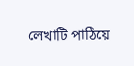লেখাটি পাঠিয়ে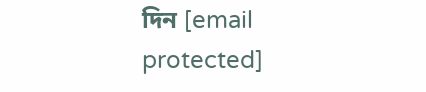দিন [email protected]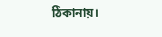ঠিকানায়।